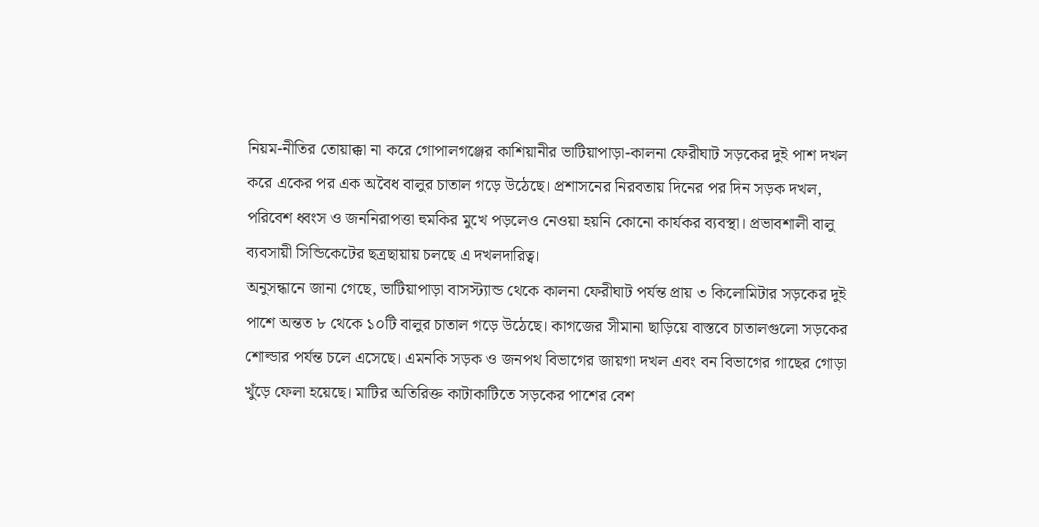নিয়ম-নীতির তোয়াক্কা না করে গোপালগঞ্জের কাশিয়ানীর ভাটিয়াপাড়া-কালনা ফেরীঘাট সড়কের দুই পাশ দখল করে একের পর এক অবৈধ বালুর চাতাল গড়ে উঠেছে। প্রশাসনের নিরবতায় দিনের পর দিন সড়ক দখল, পরিবেশ ধ্বংস ও জননিরাপত্তা হুমকির মুখে পড়লেও নেওয়া হয়নি কোনো কার্যকর ব্যবস্থা। প্রভাবশালী বালু ব্যবসায়ী সিন্ডিকেটের ছত্রছায়ায় চলছে এ দখলদারিত্ব।
অনুসন্ধানে জানা গেছে, ভাটিয়াপাড়া বাসস্ট্যান্ড থেকে কালনা ফেরীঘাট পর্যন্ত প্রায় ৩ কিলোমিটার সড়কের দুই পাশে অন্তত ৮ থেকে ১০টি বালুর চাতাল গড়ে উঠেছে। কাগজের সীমানা ছাড়িয়ে বাস্তবে চাতালগুলো সড়কের শোল্ডার পর্যন্ত চলে এসেছে। এমনকি সড়ক ও জনপথ বিভাগের জায়গা দখল এবং বন বিভাগের গাছের গোড়া খুঁড়ে ফেলা হয়েছে। মাটির অতিরিক্ত কাটাকাটিতে সড়কের পাশের বেশ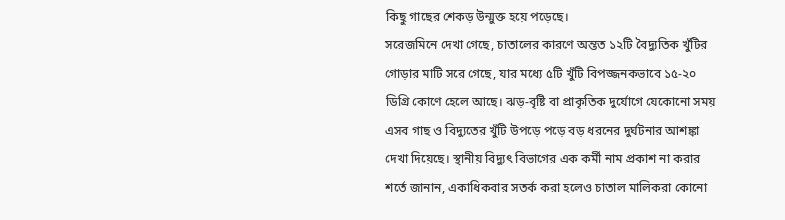কিছু গাছের শেকড় উন্মুক্ত হয়ে পড়েছে।
সরেজমিনে দেখা গেছে, চাতালের কারণে অন্তত ১২টি বৈদ্যুতিক খুঁটির গোড়ার মাটি সরে গেছে, যার মধ্যে ৫টি খুঁটি বিপজ্জনকভাবে ১৫-২০ ডিগ্রি কোণে হেলে আছে। ঝড়-বৃষ্টি বা প্রাকৃতিক দুর্যোগে যেকোনো সময় এসব গাছ ও বিদ্যুতের খুঁটি উপড়ে পড়ে বড় ধরনের দুর্ঘটনার আশঙ্কা দেখা দিয়েছে। স্থানীয় বিদ্যুৎ বিভাগের এক কর্মী নাম প্রকাশ না করার শর্তে জানান, একাধিকবার সতর্ক করা হলেও চাতাল মালিকরা কোনো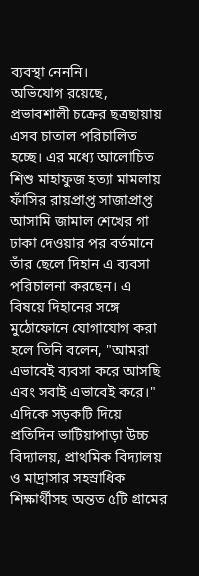ব্যবস্থা নেননি।
অভিযোগ রয়েছে, প্রভাবশালী চক্রের ছত্রছায়ায় এসব চাতাল পরিচালিত হচ্ছে। এর মধ্যে আলোচিত শিশু মাহাফুজ হত্যা মামলায় ফাঁসির রায়প্রাপ্ত সাজাপ্রাপ্ত আসামি জামাল শেখের গা ঢাকা দেওয়ার পর বর্তমানে তাঁর ছেলে দিহান এ ব্যবসা পরিচালনা করছেন। এ বিষয়ে দিহানের সঙ্গে মুঠোফোনে যোগাযোগ করা হলে তিনি বলেন, "আমরা এভাবেই ব্যবসা করে আসছি এবং সবাই এভাবেই করে।"
এদিকে সড়কটি দিয়ে প্রতিদিন ভাটিয়াপাড়া উচ্চ বিদ্যালয়, প্রাথমিক বিদ্যালয় ও মাদ্রাসার সহস্রাধিক শিক্ষার্থীসহ অন্তত ৫টি গ্রামের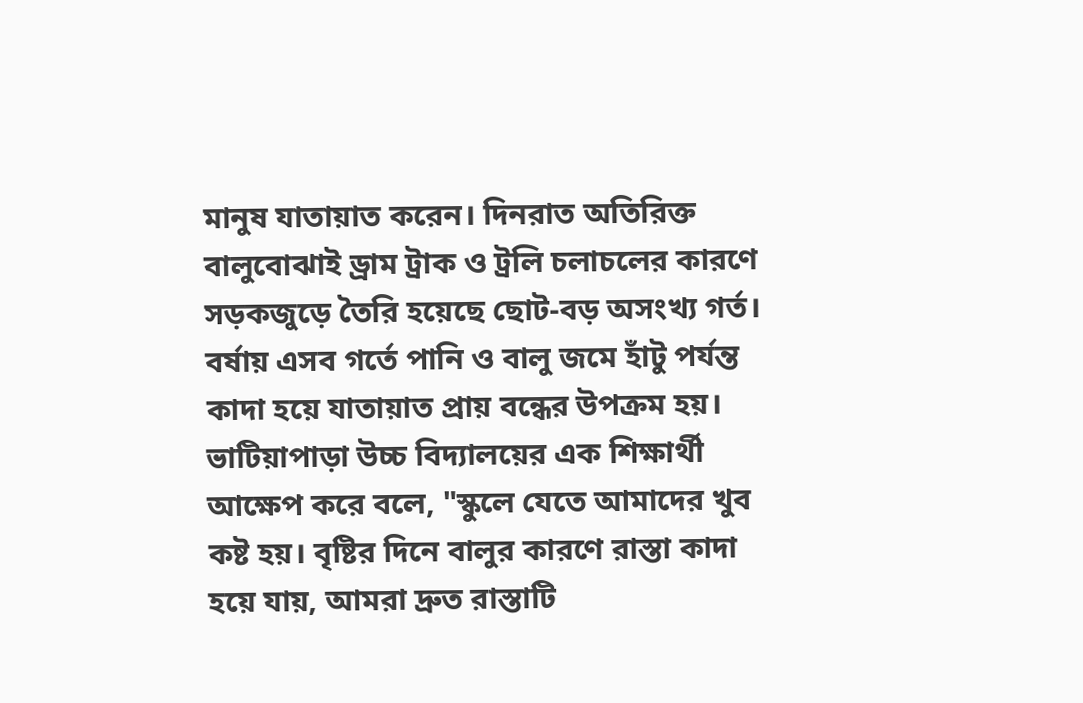মানুষ যাতায়াত করেন। দিনরাত অতিরিক্ত বালুবোঝাই ড্রাম ট্রাক ও ট্রলি চলাচলের কারণে সড়কজুড়ে তৈরি হয়েছে ছোট-বড় অসংখ্য গর্ত। বর্ষায় এসব গর্তে পানি ও বালু জমে হাঁটু পর্যন্ত কাদা হয়ে যাতায়াত প্রায় বন্ধের উপক্রম হয়।
ভাটিয়াপাড়া উচ্চ বিদ্যালয়ের এক শিক্ষার্থী আক্ষেপ করে বলে, "স্কুলে যেতে আমাদের খুব কষ্ট হয়। বৃষ্টির দিনে বালুর কারণে রাস্তা কাদা হয়ে যায়, আমরা দ্রুত রাস্তাটি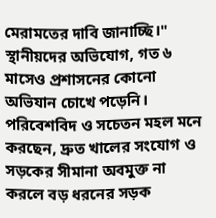মেরামতের দাবি জানাচ্ছি।"
স্থানীয়দের অভিযোগ, গত ৬ মাসেও প্রশাসনের কোনো অভিযান চোখে পড়েনি। পরিবেশবিদ ও সচেতন মহল মনে করছেন, দ্রুত খালের সংযোগ ও সড়কের সীমানা অবমুক্ত না করলে বড় ধরনের সড়ক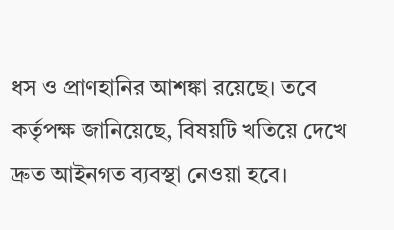ধস ও প্রাণহানির আশঙ্কা রয়েছে। তবে কর্তৃপক্ষ জানিয়েছে, বিষয়টি খতিয়ে দেখে দ্রুত আইনগত ব্যবস্থা নেওয়া হবে।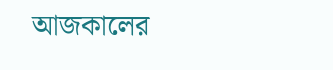আজকালের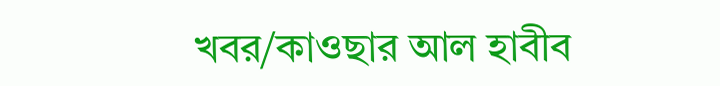খবর/কাওছার আল হাবীব